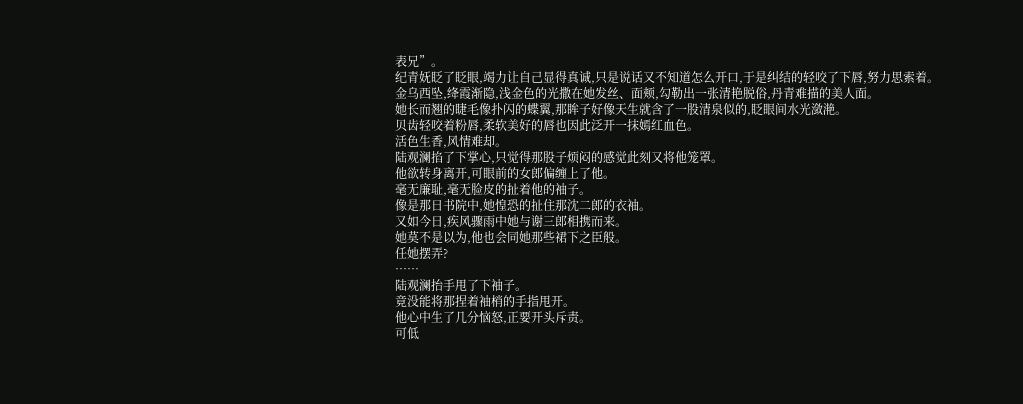表兄”。
纪青妩眨了眨眼,竭力让自己显得真诚,只是说话又不知道怎么开口,于是纠结的轻咬了下唇,努力思索着。
金乌西坠,绛霞渐隐,浅金色的光撒在她发丝、面颊,勾勒出一张清艳脱俗,丹青难描的美人面。
她长而翘的睫毛像扑闪的蝶翼,那眸子好像天生就含了一股清泉似的,眨眼间水光潋滟。
贝齿轻咬着粉唇,柔软美好的唇也因此泛开一抹嫣红血色。
活色生香,风情难却。
陆观澜掐了下掌心,只觉得那股子烦闷的感觉此刻又将他笼罩。
他欲转身离开,可眼前的女郎偏缠上了他。
毫无廉耻,毫无脸皮的扯着他的袖子。
像是那日书院中,她惶恐的扯住那沈二郎的衣袖。
又如今日,疾风骤雨中她与谢三郎相携而来。
她莫不是以为,他也会同她那些裙下之臣般。
任她摆弄?
……
陆观澜抬手甩了下袖子。
竟没能将那捏着袖梢的手指甩开。
他心中生了几分恼怒,正要开头斥责。
可低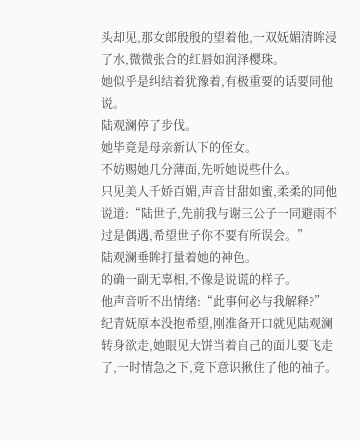头却见,那女郎殷殷的望着他,一双妩媚清眸浸了水,微微张合的红唇如润泽樱珠。
她似乎是纠结着犹豫着,有极重要的话要同他说。
陆观澜停了步伐。
她毕竟是母亲新认下的侄女。
不妨赐她几分薄面,先听她说些什么。
只见美人千娇百媚,声音甘甜如蜜,柔柔的同他说道:“陆世子,先前我与谢三公子一同避雨不过是偶遇,希望世子你不要有所误会。”
陆观澜垂眸打量着她的神色。
的确一副无辜相,不像是说谎的样子。
他声音听不出情绪:“此事何必与我解释?”
纪青妩原本没抱希望,刚准备开口就见陆观澜转身欲走,她眼见大饼当着自己的面儿要飞走了,一时情急之下,竟下意识揪住了他的袖子。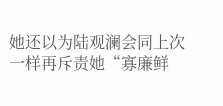她还以为陆观澜会同上次一样再斥责她“寡廉鲜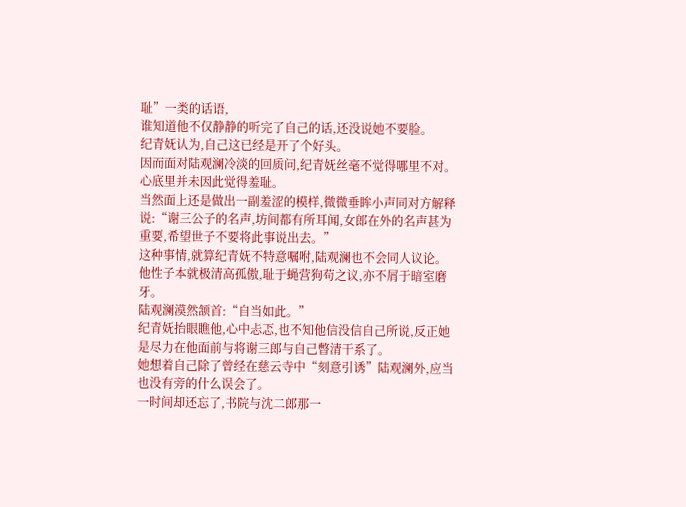耻”一类的话语,
谁知道他不仅静静的听完了自己的话,还没说她不要脸。
纪青妩认为,自己这已经是开了个好头。
因而面对陆观澜冷淡的回质问,纪青妩丝毫不觉得哪里不对。
心底里并未因此觉得羞耻。
当然面上还是做出一副羞涩的模样,微微垂眸小声同对方解释说:“谢三公子的名声,坊间都有所耳闻,女郎在外的名声甚为重要,希望世子不要将此事说出去。”
这种事情,就算纪青妩不特意嘱咐,陆观澜也不会同人议论。
他性子本就极清高孤傲,耻于蝇营狗苟之议,亦不屑于暗室磨牙。
陆观澜漠然颔首:“自当如此。”
纪青妩抬眼瞧他,心中忐忑,也不知他信没信自己所说,反正她是尽力在他面前与将谢三郎与自己暼清干系了。
她想着自己除了曾经在慈云寺中“刻意引诱”陆观澜外,应当也没有旁的什么误会了。
一时间却还忘了,书院与沈二郎那一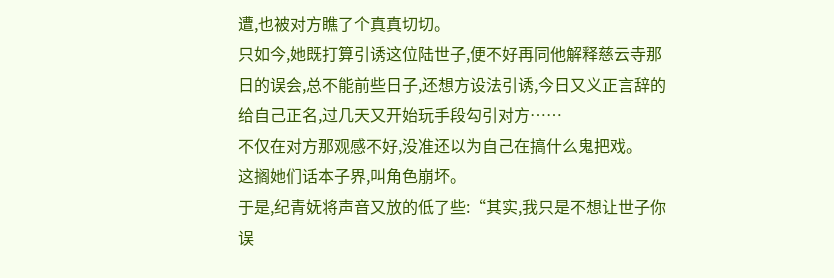遭,也被对方瞧了个真真切切。
只如今,她既打算引诱这位陆世子,便不好再同他解释慈云寺那日的误会,总不能前些日子,还想方设法引诱,今日又义正言辞的给自己正名,过几天又开始玩手段勾引对方……
不仅在对方那观感不好,没准还以为自己在搞什么鬼把戏。
这搁她们话本子界,叫角色崩坏。
于是,纪青妩将声音又放的低了些:“其实,我只是不想让世子你误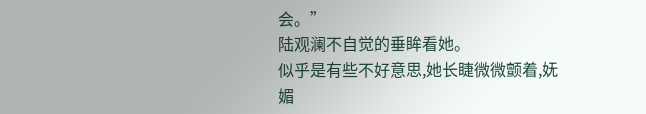会。”
陆观澜不自觉的垂眸看她。
似乎是有些不好意思,她长睫微微颤着,妩媚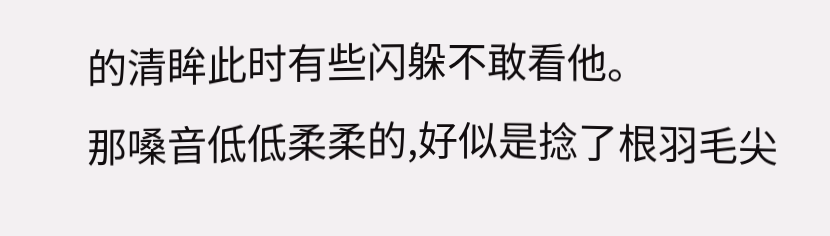的清眸此时有些闪躲不敢看他。
那嗓音低低柔柔的,好似是捻了根羽毛尖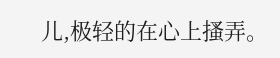儿,极轻的在心上搔弄。